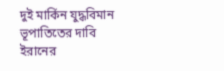দুই মার্কিন যুদ্ধবিমান ভূপাতিতের দাবি ইরানের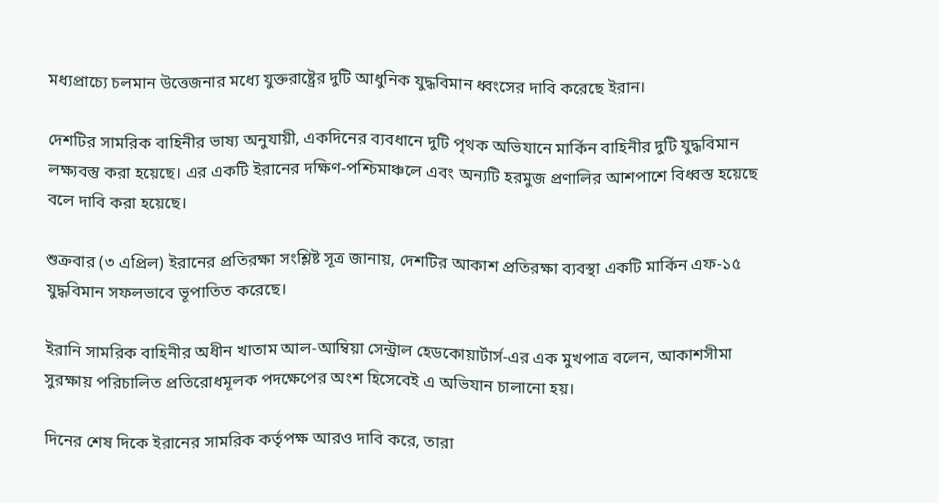মধ্যপ্রাচ্যে চলমান উত্তেজনার মধ্যে যুক্তরাষ্ট্রের দুটি আধুনিক যুদ্ধবিমান ধ্বংসের দাবি করেছে ইরান।

দেশটির সামরিক বাহিনীর ভাষ্য অনুযায়ী, একদিনের ব্যবধানে দুটি পৃথক অভিযানে মার্কিন বাহিনীর দুটি যুদ্ধবিমান লক্ষ্যবস্তু করা হয়েছে। এর একটি ইরানের দক্ষিণ-পশ্চিমাঞ্চলে এবং অন্যটি হরমুজ প্রণালির আশপাশে বিধ্বস্ত হয়েছে বলে দাবি করা হয়েছে।

শুক্রবার (৩ এপ্রিল) ইরানের প্রতিরক্ষা সংশ্লিষ্ট সূত্র জানায়, দেশটির আকাশ প্রতিরক্ষা ব্যবস্থা একটি মার্কিন এফ-১৫ যুদ্ধবিমান সফলভাবে ভূপাতিত করেছে।

ইরানি সামরিক বাহিনীর অধীন খাতাম আল-আম্বিয়া সেন্ট্রাল হেডকোয়ার্টার্স-এর এক মুখপাত্র বলেন, আকাশসীমা সুরক্ষায় পরিচালিত প্রতিরোধমূলক পদক্ষেপের অংশ হিসেবেই এ অভিযান চালানো হয়।

দিনের শেষ দিকে ইরানের সামরিক কর্তৃপক্ষ আরও দাবি করে, তারা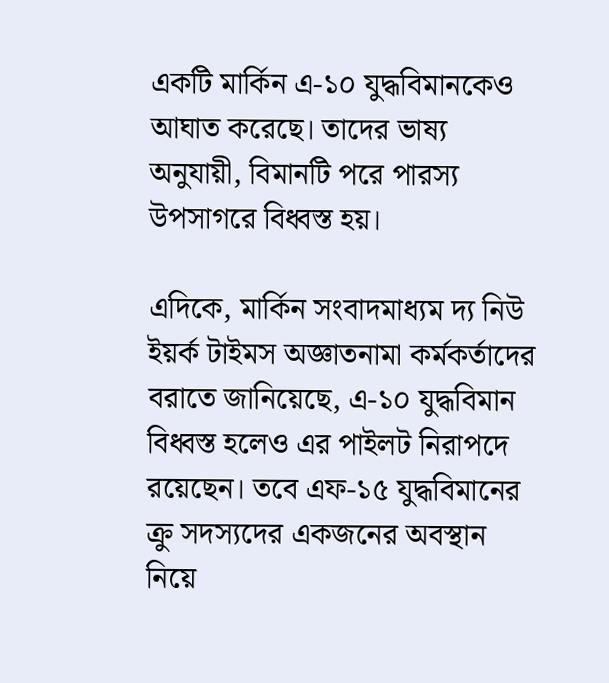একটি মার্কিন এ-১০ যুদ্ধবিমানকেও আঘাত করেছে। তাদের ভাষ্য অনুযায়ী, বিমানটি পরে পারস্য উপসাগরে বিধ্বস্ত হয়।

এদিকে, মার্কিন সংবাদমাধ্যম দ্য নিউ ইয়র্ক টাইমস অজ্ঞাতনামা কর্মকর্তাদের বরাতে জানিয়েছে, এ-১০ যুদ্ধবিমান বিধ্বস্ত হলেও এর পাইলট নিরাপদে রয়েছেন। তবে এফ-১৫ যুদ্ধবিমানের ক্রু সদস্যদের একজনের অবস্থান নিয়ে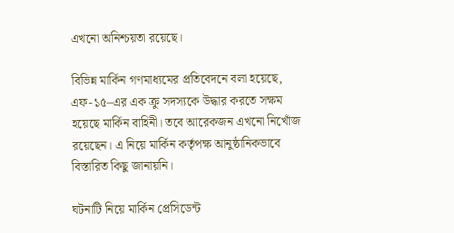এখনো অনিশ্চয়তা রয়েছে।

বিভিন্ন মার্কিন গণমাধ্যমের প্রতিবেদনে বলা হয়েছে, এফ-১৫–এর এক ক্রু সদস্যকে উদ্ধার করতে সক্ষম হয়েছে মার্কিন বাহিনী। তবে আরেকজন এখনো নিখোঁজ রয়েছেন। এ নিয়ে মার্কিন কর্তৃপক্ষ আনুষ্ঠানিকভাবে বিস্তারিত কিছু জানায়নি।

ঘটনাটি নিয়ে মার্কিন প্রেসিডেন্ট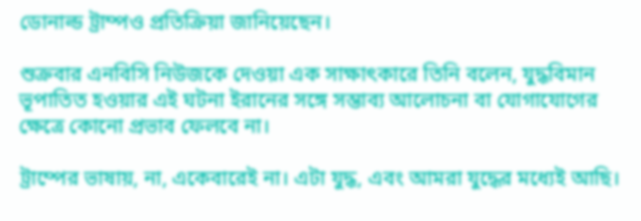ডোনাল্ড ট্রাম্পও প্রতিক্রিয়া জানিয়েছেন।

শুক্রবার এনবিসি নিউজকে দেওয়া এক সাক্ষাৎকারে তিনি বলেন, যুদ্ধবিমান ভূপাতিত হওয়ার এই ঘটনা ইরানের সঙ্গে সম্ভাব্য আলোচনা বা যোগাযোগের ক্ষেত্রে কোনো প্রভাব ফেলবে না।

ট্রাম্পের ভাষায়, না, একেবারেই না। এটা যুদ্ধ, এবং আমরা যুদ্ধের মধ্যেই আছি।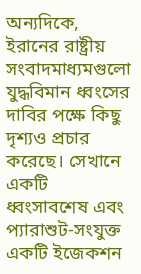অন্যদিকে, ইরানের রাষ্ট্রীয় সংবাদমাধ্যমগুলো যুদ্ধবিমান ধ্বংসের দাবির পক্ষে কিছু দৃশ্যও প্রচার করেছে। সেখানে একটি ধ্বংসাবশেষ এবং প্যারাশুট-সংযুক্ত একটি ইজেকশন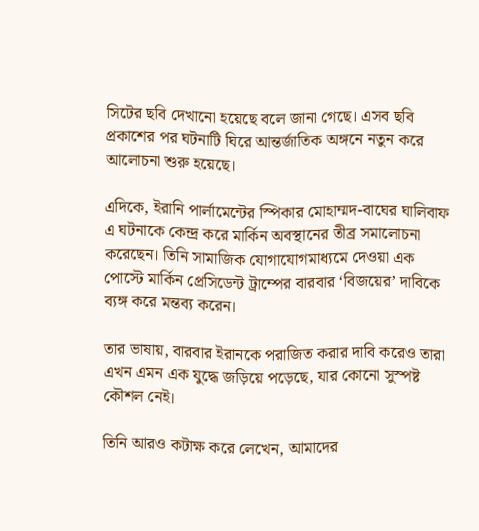সিটের ছবি দেখানো হয়েছে বলে জানা গেছে। এসব ছবি প্রকাশের পর ঘটনাটি ঘিরে আন্তর্জাতিক অঙ্গনে নতুন করে আলোচনা শুরু হয়েছে।

এদিকে, ইরানি পার্লামেন্টের স্পিকার মোহাম্মদ-বাঘের ঘালিবাফ এ ঘটনাকে কেন্দ্র করে মার্কিন অবস্থানের তীব্র সমালোচনা করেছেন। তিনি সামাজিক যোগাযোগমাধ্যমে দেওয়া এক পোস্টে মার্কিন প্রেসিডেন্ট ট্রাম্পের বারবার ‘বিজয়ের’ দাবিকে ব্যঙ্গ করে মন্তব্য করেন।

তার ভাষায়, বারবার ইরানকে পরাজিত করার দাবি করেও তারা এখন এমন এক যুদ্ধে জড়িয়ে পড়েছে, যার কোনো সুস্পষ্ট কৌশল নেই।

তিনি আরও কটাক্ষ করে লেখেন, আমাদের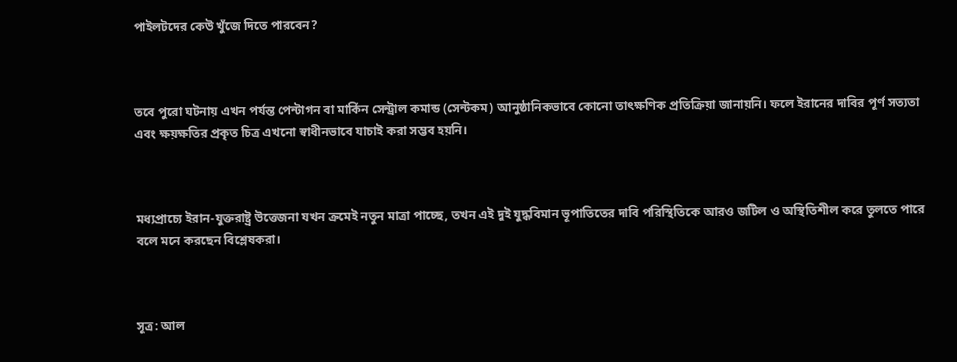পাইলটদের কেউ খুঁজে দিতে পারবেন?



তবে পুরো ঘটনায় এখন পর্যন্ত পেন্টাগন বা মার্কিন সেন্ট্রাল কমান্ড (সেন্টকম) আনুষ্ঠানিকভাবে কোনো তাৎক্ষণিক প্রতিক্রিয়া জানায়নি। ফলে ইরানের দাবির পূর্ণ সত্যতা এবং ক্ষয়ক্ষতির প্রকৃত চিত্র এখনো স্বাধীনভাবে যাচাই করা সম্ভব হয়নি।



মধ্যপ্রাচ্যে ইরান-যুক্তরাষ্ট্র উত্তেজনা যখন ক্রমেই নতুন মাত্রা পাচ্ছে, তখন এই দুই যুদ্ধবিমান ভূপাতিতের দাবি পরিস্থিতিকে আরও জটিল ও অস্থিতিশীল করে তুলতে পারে বলে মনে করছেন বিশ্লেষকরা।



সূত্র: আল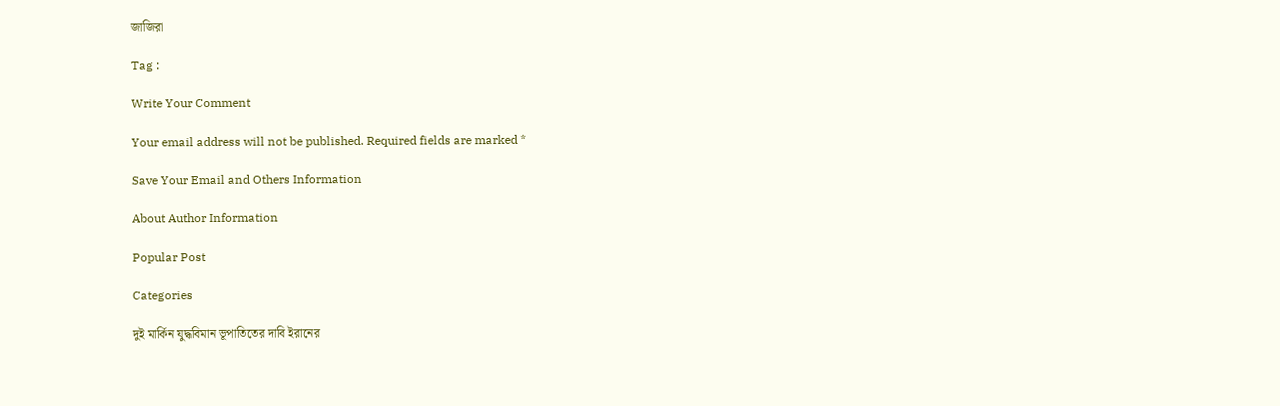জাজিরা

Tag :

Write Your Comment

Your email address will not be published. Required fields are marked *

Save Your Email and Others Information

About Author Information

Popular Post

Categories

দুই মার্কিন যুদ্ধবিমান ভূপাতিতের দাবি ইরানের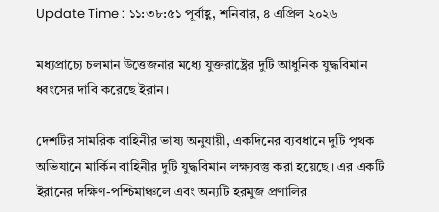Update Time : ১১:৩৮:৫১ পূর্বাহ্ণ, শনিবার, ৪ এপ্রিল ২০২৬

মধ্যপ্রাচ্যে চলমান উত্তেজনার মধ্যে যুক্তরাষ্ট্রের দুটি আধুনিক যুদ্ধবিমান ধ্বংসের দাবি করেছে ইরান।

দেশটির সামরিক বাহিনীর ভাষ্য অনুযায়ী, একদিনের ব্যবধানে দুটি পৃথক অভিযানে মার্কিন বাহিনীর দুটি যুদ্ধবিমান লক্ষ্যবস্তু করা হয়েছে। এর একটি ইরানের দক্ষিণ-পশ্চিমাঞ্চলে এবং অন্যটি হরমুজ প্রণালির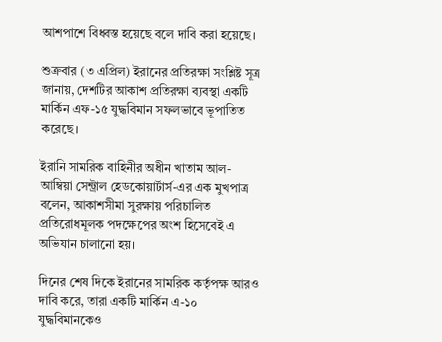আশপাশে বিধ্বস্ত হয়েছে বলে দাবি করা হয়েছে।

শুক্রবার (৩ এপ্রিল) ইরানের প্রতিরক্ষা সংশ্লিষ্ট সূত্র জানায়, দেশটির আকাশ প্রতিরক্ষা ব্যবস্থা একটি মার্কিন এফ-১৫ যুদ্ধবিমান সফলভাবে ভূপাতিত করেছে।

ইরানি সামরিক বাহিনীর অধীন খাতাম আল-আম্বিয়া সেন্ট্রাল হেডকোয়ার্টার্স-এর এক মুখপাত্র বলেন, আকাশসীমা সুরক্ষায় পরিচালিত প্রতিরোধমূলক পদক্ষেপের অংশ হিসেবেই এ অভিযান চালানো হয়।

দিনের শেষ দিকে ইরানের সামরিক কর্তৃপক্ষ আরও দাবি করে, তারা একটি মার্কিন এ-১০ যুদ্ধবিমানকেও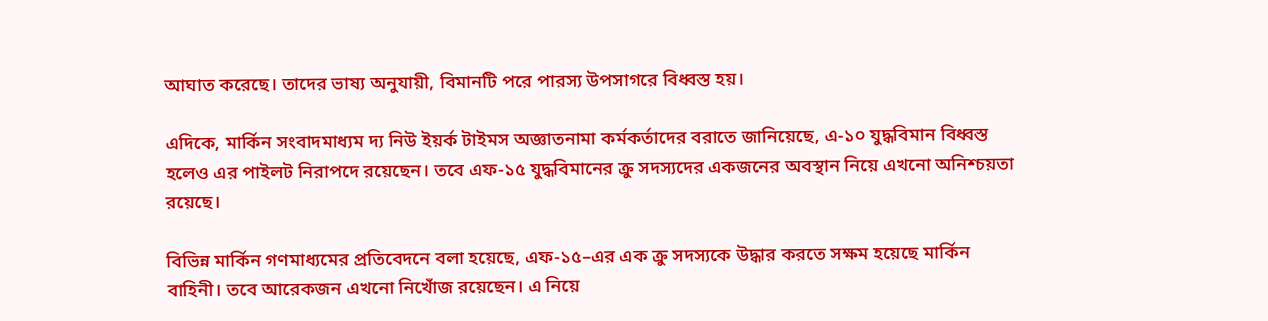আঘাত করেছে। তাদের ভাষ্য অনুযায়ী, বিমানটি পরে পারস্য উপসাগরে বিধ্বস্ত হয়।

এদিকে, মার্কিন সংবাদমাধ্যম দ্য নিউ ইয়র্ক টাইমস অজ্ঞাতনামা কর্মকর্তাদের বরাতে জানিয়েছে, এ-১০ যুদ্ধবিমান বিধ্বস্ত হলেও এর পাইলট নিরাপদে রয়েছেন। তবে এফ-১৫ যুদ্ধবিমানের ক্রু সদস্যদের একজনের অবস্থান নিয়ে এখনো অনিশ্চয়তা রয়েছে।

বিভিন্ন মার্কিন গণমাধ্যমের প্রতিবেদনে বলা হয়েছে, এফ-১৫–এর এক ক্রু সদস্যকে উদ্ধার করতে সক্ষম হয়েছে মার্কিন বাহিনী। তবে আরেকজন এখনো নিখোঁজ রয়েছেন। এ নিয়ে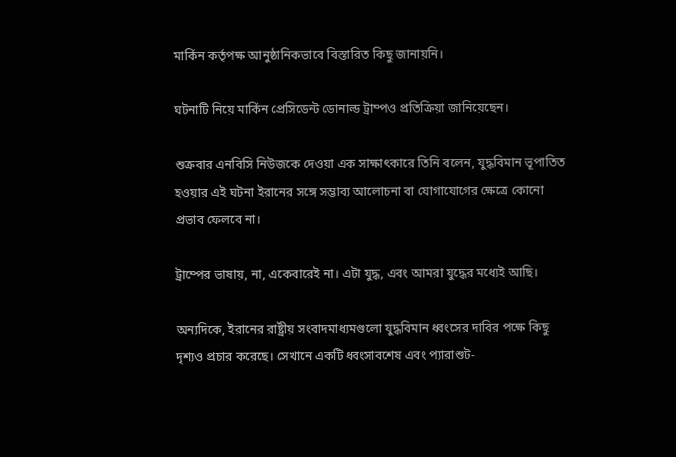মার্কিন কর্তৃপক্ষ আনুষ্ঠানিকভাবে বিস্তারিত কিছু জানায়নি।

ঘটনাটি নিয়ে মার্কিন প্রেসিডেন্ট ডোনাল্ড ট্রাম্পও প্রতিক্রিয়া জানিয়েছেন।

শুক্রবার এনবিসি নিউজকে দেওয়া এক সাক্ষাৎকারে তিনি বলেন, যুদ্ধবিমান ভূপাতিত হওয়ার এই ঘটনা ইরানের সঙ্গে সম্ভাব্য আলোচনা বা যোগাযোগের ক্ষেত্রে কোনো প্রভাব ফেলবে না।

ট্রাম্পের ভাষায়, না, একেবারেই না। এটা যুদ্ধ, এবং আমরা যুদ্ধের মধ্যেই আছি।

অন্যদিকে, ইরানের রাষ্ট্রীয় সংবাদমাধ্যমগুলো যুদ্ধবিমান ধ্বংসের দাবির পক্ষে কিছু দৃশ্যও প্রচার করেছে। সেখানে একটি ধ্বংসাবশেষ এবং প্যারাশুট-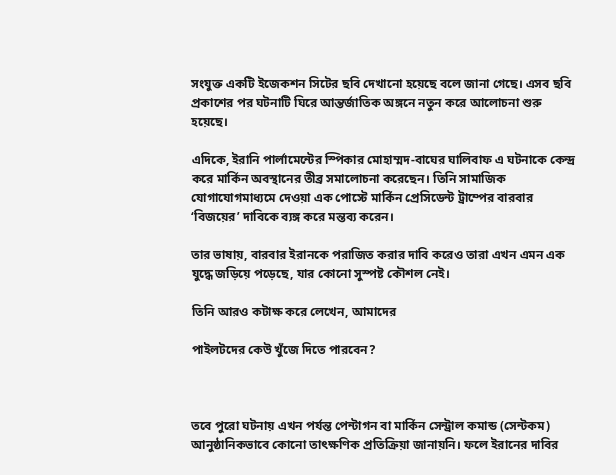সংযুক্ত একটি ইজেকশন সিটের ছবি দেখানো হয়েছে বলে জানা গেছে। এসব ছবি প্রকাশের পর ঘটনাটি ঘিরে আন্তর্জাতিক অঙ্গনে নতুন করে আলোচনা শুরু হয়েছে।

এদিকে, ইরানি পার্লামেন্টের স্পিকার মোহাম্মদ-বাঘের ঘালিবাফ এ ঘটনাকে কেন্দ্র করে মার্কিন অবস্থানের তীব্র সমালোচনা করেছেন। তিনি সামাজিক যোগাযোগমাধ্যমে দেওয়া এক পোস্টে মার্কিন প্রেসিডেন্ট ট্রাম্পের বারবার ‘বিজয়ের’ দাবিকে ব্যঙ্গ করে মন্তব্য করেন।

তার ভাষায়, বারবার ইরানকে পরাজিত করার দাবি করেও তারা এখন এমন এক যুদ্ধে জড়িয়ে পড়েছে, যার কোনো সুস্পষ্ট কৌশল নেই।

তিনি আরও কটাক্ষ করে লেখেন, আমাদের

পাইলটদের কেউ খুঁজে দিতে পারবেন?



তবে পুরো ঘটনায় এখন পর্যন্ত পেন্টাগন বা মার্কিন সেন্ট্রাল কমান্ড (সেন্টকম) আনুষ্ঠানিকভাবে কোনো তাৎক্ষণিক প্রতিক্রিয়া জানায়নি। ফলে ইরানের দাবির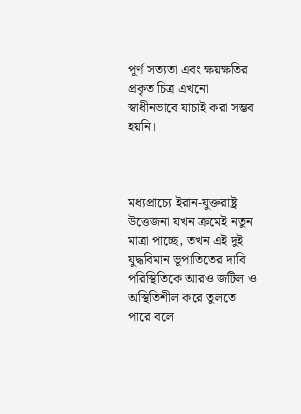পূর্ণ সত্যতা এবং ক্ষয়ক্ষতির প্রকৃত চিত্র এখনো স্বাধীনভাবে যাচাই করা সম্ভব হয়নি।



মধ্যপ্রাচ্যে ইরান-যুক্তরাষ্ট্র উত্তেজনা যখন ক্রমেই নতুন মাত্রা পাচ্ছে, তখন এই দুই যুদ্ধবিমান ভূপাতিতের দাবি পরিস্থিতিকে আরও জটিল ও অস্থিতিশীল করে তুলতে পারে বলে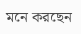মনে করছেন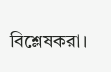বিশ্লেষকরা।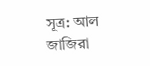সূত্র: আল জাজিরা